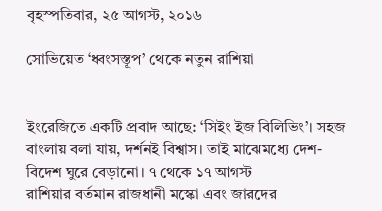বৃহস্পতিবার, ২৫ আগস্ট, ২০১৬

সোভিয়েত ‘ধ্বংসস্তূপ’ থেকে নতুন রাশিয়া


ইংরেজিতে একটি প্রবাদ আছে: ‘সিইং ইজ বিলিভিং’। সহজ
বাংলায় বলা যায়, দর্শনই বিশ্বাস। তাই মাঝেমধ্যে দেশ-
বিদেশ ঘুরে বেড়ানো। ৭ থেকে ১৭ আগস্ট
রাশিয়ার বর্তমান রাজধানী মস্কো এবং জারদের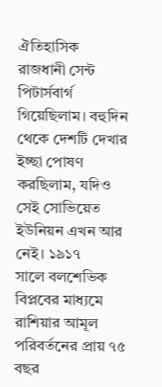ঐতিহাসিক
রাজধানী সেন্ট পিটার্সবার্গ গিয়েছিলাম। বহুদিন
থেকে দেশটি দেখার ইচ্ছা পোষণ করছিলাম, যদিও
সেই সোভিয়েত ইউনিয়ন এখন আর নেই। ১৯১৭
সালে বলশেভিক বিপ্লবের মাধ্যমে রাশিয়ার আমূল
পরিবর্তনের প্রায় ৭৫ বছর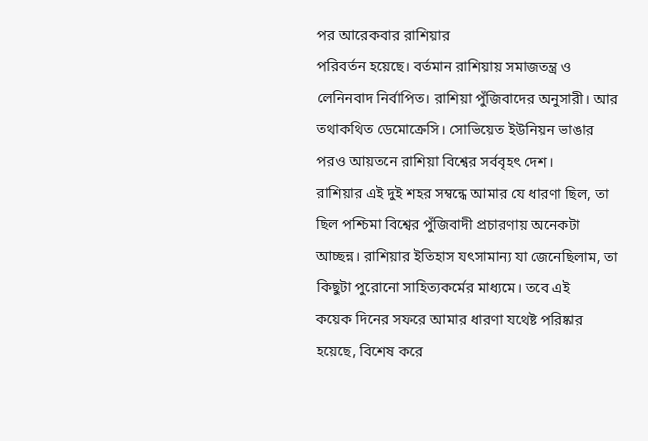পর আরেকবার রাশিয়ার
পরিবর্তন হয়েছে। বর্তমান রাশিয়ায় সমাজতন্ত্র ও
লেনিনবাদ নির্বাপিত। রাশিয়া পুঁজিবাদের অনুসারী। আর
তথাকথিত ডেমোক্রেসি। সোভিয়েত ইউনিয়ন ভাঙার
পরও আয়তনে রাশিয়া বিশ্বের সর্ববৃহৎ দেশ।
রাশিয়ার এই দুই শহর সম্বন্ধে আমার যে ধারণা ছিল, তা
ছিল পশ্চিমা বিশ্বের পুঁজিবাদী প্রচারণায় অনেকটা
আচ্ছন্ন। রাশিয়ার ইতিহাস যৎসামান্য যা জেনেছিলাম, তা
কিছুটা পুরোনো সাহিত্যকর্মের মাধ্যমে। তবে এই
কয়েক দিনের সফরে আমার ধারণা যথেষ্ট পরিষ্কার
হয়েছে, বিশেষ করে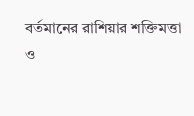বর্তমানের রাশিয়ার শক্তিমত্তা
ও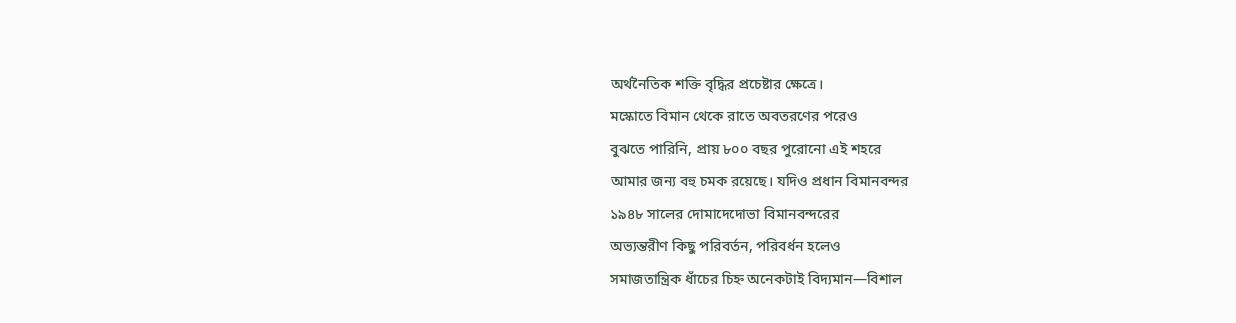অর্থনৈতিক শক্তি বৃদ্ধির প্রচেষ্টার ক্ষেত্রে।
মস্কোতে বিমান থেকে রাতে অবতরণের পরেও
বুঝতে পারিনি, প্রায় ৮০০ বছর পুরোনো এই শহরে
আমার জন্য বহু চমক রয়েছে। যদিও প্রধান বিমানবন্দর
১৯৪৮ সালের দোমাদেদোভা বিমানবন্দরের
অভ্যন্তরীণ কিছু পরিবর্তন, পরিবর্ধন হলেও
সমাজতান্ত্রিক ধাঁচের চিহ্ন অনেকটাই বিদ্যমান—বিশাল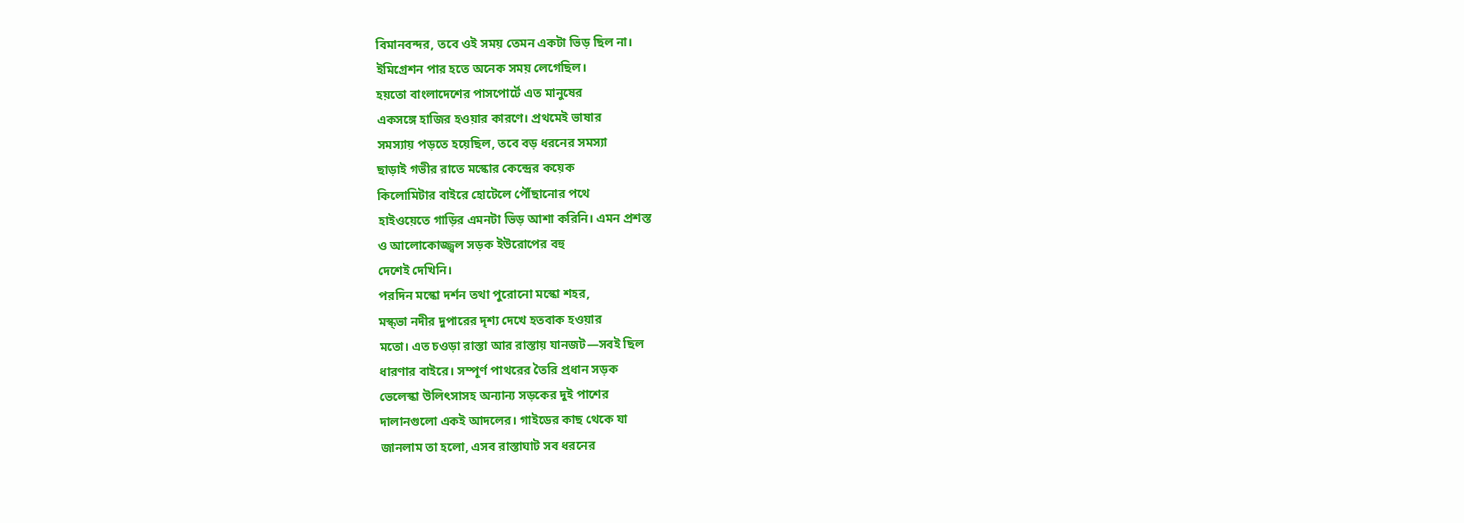বিমানবন্দর, তবে ওই সময় তেমন একটা ভিড় ছিল না।
ইমিগ্রেশন পার হতে অনেক সময় লেগেছিল।
হয়তো বাংলাদেশের পাসপোর্টে এত মানুষের
একসঙ্গে হাজির হওয়ার কারণে। প্রথমেই ভাষার
সমস্যায় পড়তে হয়েছিল, তবে বড় ধরনের সমস্যা
ছাড়াই গভীর রাতে মস্কোর কেন্দ্রের কয়েক
কিলোমিটার বাইরে হোটেলে পৌঁছানোর পথে
হাইওয়েতে গাড়ির এমনটা ভিড় আশা করিনি। এমন প্রশস্ত
ও আলোকোজ্জ্বল সড়ক ইউরোপের বহু
দেশেই দেখিনি।
পরদিন মস্কো দর্শন তথা পুরোনো মস্কো শহর,
মস্ক্ভা নদীর দুপারের দৃশ্য দেখে হতবাক হওয়ার
মতো। এত চওড়া রাস্তা আর রাস্তায় যানজট—সবই ছিল
ধারণার বাইরে। সম্পূর্ণ পাথরের তৈরি প্রধান সড়ক
ভেলেস্কা উলিৎসাসহ অন্যান্য সড়কের দুই পাশের
দালানগুলো একই আদলের। গাইডের কাছ থেকে যা
জানলাম তা হলো, এসব রাস্তাঘাট সব ধরনের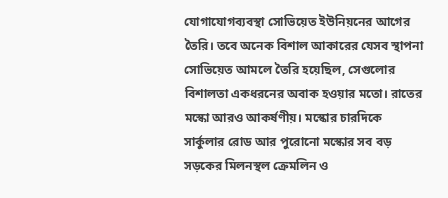যোগাযোগব্যবস্থা সোভিয়েত ইউনিয়নের আগের
তৈরি। তবে অনেক বিশাল আকারের যেসব স্থাপনা
সোভিয়েত আমলে তৈরি হয়েছিল, সেগুলোর
বিশালতা একধরনের অবাক হওয়ার মতো। রাতের
মস্কো আরও আকর্ষণীয়। মস্কোর চারদিকে
সার্কুলার রোড আর পুরোনো মস্কোর সব বড়
সড়কের মিলনস্থল ক্রেমলিন ও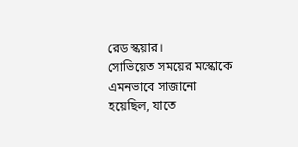রেড স্কয়ার।
সোভিয়েত সময়ের মস্কোকে এমনভাবে সাজানো
হয়েছিল, যাতে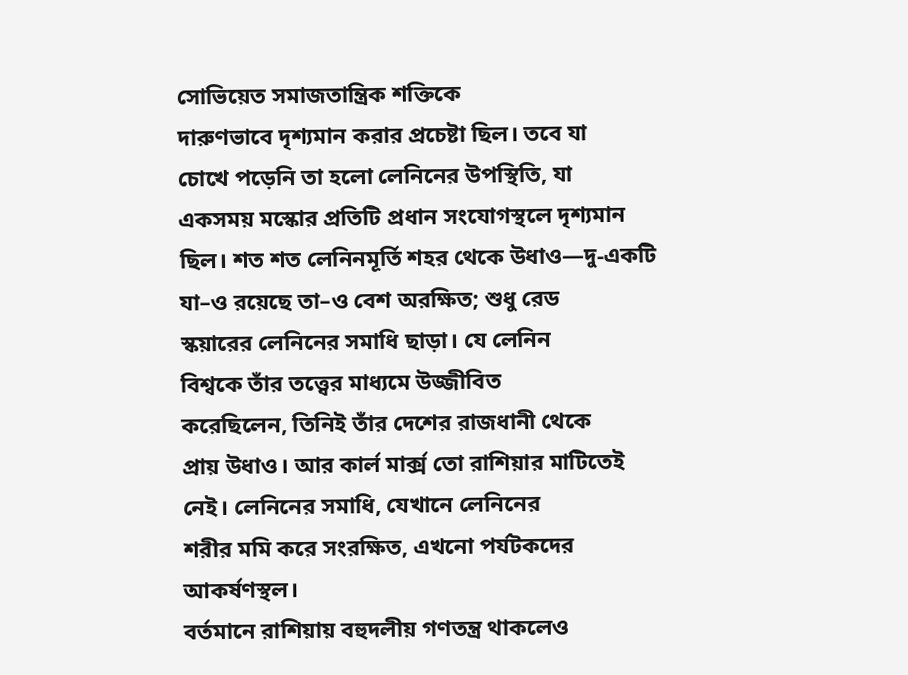সোভিয়েত সমাজতান্ত্রিক শক্তিকে
দারুণভাবে দৃশ্যমান করার প্রচেষ্টা ছিল। তবে যা
চোখে পড়েনি তা হলো লেনিনের উপস্থিতি, যা
একসময় মস্কোর প্রতিটি প্রধান সংযোগস্থলে দৃশ্যমান
ছিল। শত শত লেনিনমূর্তি শহর থেকে উধাও—দু-একটি
যা–ও রয়েছে তা–ও বেশ অরক্ষিত; শুধু রেড
স্কয়ারের লেনিনের সমাধি ছাড়া। যে লেনিন
বিশ্বকে তাঁর তত্ত্বের মাধ্যমে উজ্জীবিত
করেছিলেন, তিনিই তাঁর দেশের রাজধানী থেকে
প্রায় উধাও। আর কার্ল মার্ক্স তো রাশিয়ার মাটিতেই
নেই। লেনিনের সমাধি, যেখানে লেনিনের
শরীর মমি করে সংরক্ষিত, এখনো পর্যটকদের
আকর্ষণস্থল।
বর্তমানে রাশিয়ায় বহুদলীয় গণতন্ত্র থাকলেও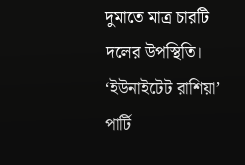দুমাতে মাত্র চারটি দলের উপস্থিতি। ‘ইউনাইটেট রাশিয়া’
পার্টি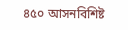৪৫০ আসনবিশিষ্ট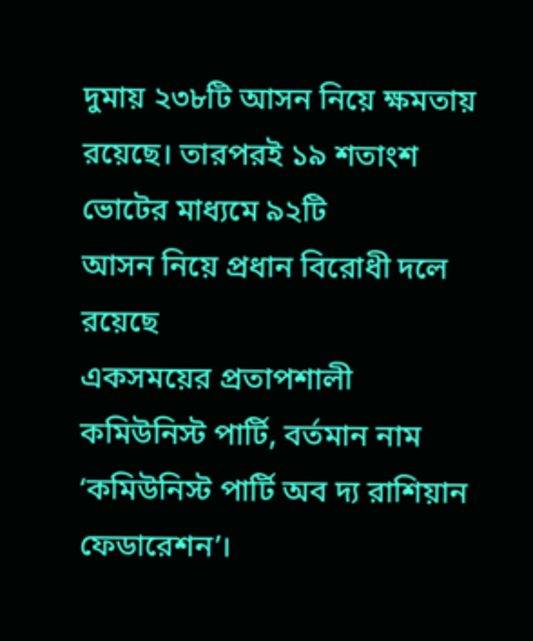দুমায় ২৩৮টি আসন নিয়ে ক্ষমতায়
রয়েছে। তারপরই ১৯ শতাংশ ভোটের মাধ্যমে ৯২টি
আসন নিয়ে প্রধান বিরোধী দলে রয়েছে
একসময়ের প্রতাপশালী কমিউনিস্ট পার্টি, বর্তমান নাম
‘কমিউনিস্ট পার্টি অব দ্য রাশিয়ান ফেডারেশন’।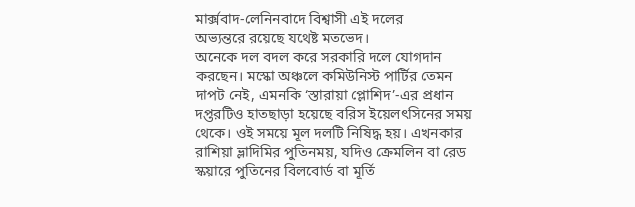মার্ক্সবাদ-লেনিনবাদে বিশ্বাসী এই দলের
অভ্যন্তরে রয়েছে যথেষ্ট মতভেদ।
অনেকে দল বদল করে সরকারি দলে যোগদান
করছেন। মস্কো অঞ্চলে কমিউনিস্ট পার্টির তেমন
দাপট নেই, এমনকি ‘স্তারায়া প্লোশিদ’-এর প্রধান
দপ্তরটিও হাতছাড়া হয়েছে বরিস ইয়েলৎসিনের সময়
থেকে। ওই সময়ে মূল দলটি নিষিদ্ধ হয়। এখনকার
রাশিয়া ভ্লাদিমির পুতিনময়, যদিও ক্রেমলিন বা রেড
স্কয়ারে পুতিনের বিলবোর্ড বা মূর্তি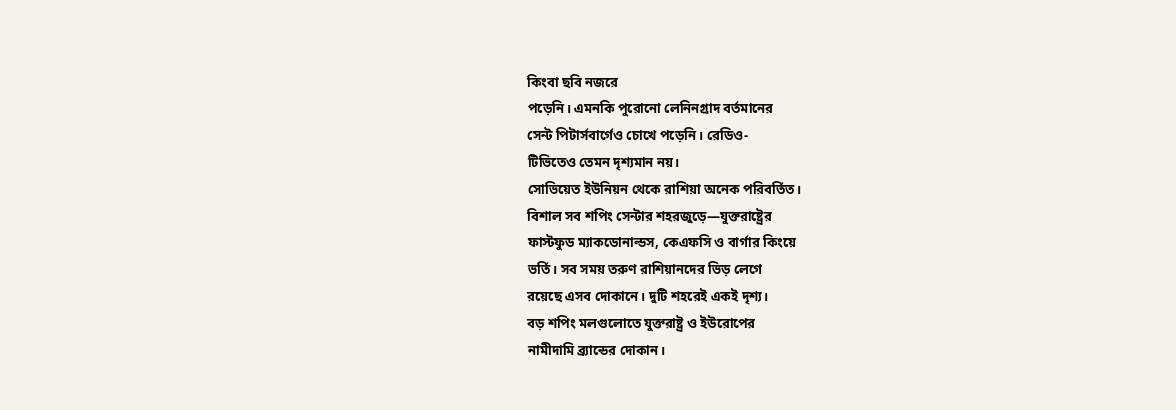কিংবা ছবি নজরে
পড়েনি। এমনকি পুরোনো লেনিনগ্রাদ বর্তমানের
সেন্ট পিটার্সবার্গেও চোখে পড়েনি। রেডিও-
টিভিতেও তেমন দৃশ্যমান নয়।
সোভিয়েত ইউনিয়ন থেকে রাশিয়া অনেক পরিবর্তিত।
বিশাল সব শপিং সেন্টার শহরজুড়ে—যুক্তরাষ্ট্রের
ফাস্টফুড ম্যাকডোনাল্ডস, কেএফসি ও বার্গার কিংয়ে
ভর্তি। সব সময় তরুণ রাশিয়ানদের ভিড় লেগে
রয়েছে এসব দোকানে। দুটি শহরেই একই দৃশ্য।
বড় শপিং মলগুলোতে যুক্তরাষ্ট্র ও ইউরোপের
নামীদামি ব্র্যান্ডের দোকান।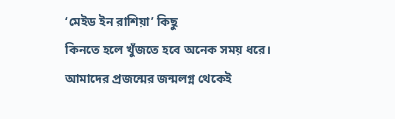‘মেইড ইন রাশিয়া’ কিছু
কিনতে হলে খুঁজতে হবে অনেক সময় ধরে।
আমাদের প্রজন্মের জন্মলগ্ন থেকেই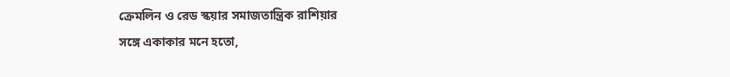ক্রেমলিন ও রেড স্কয়ার সমাজতান্ত্রিক রাশিয়ার
সঙ্গে একাকার মনে হতো,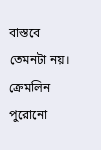বাস্তবে তেমনটা নয়।
ক্রেমলিন পুরোনো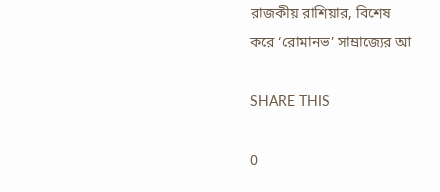রাজকীয় রাশিয়ার, বিশেষ
করে ‘রোমানভ’ সাম্রাজ্যের আ

SHARE THIS

0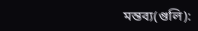মন্তব্য(গুলি):